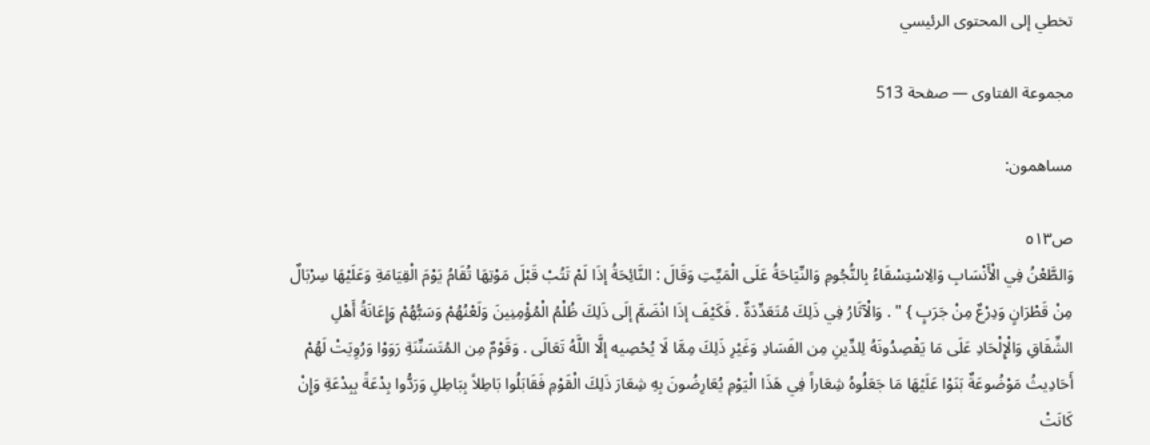تخطي إلى المحتوى الرئيسي

مجموعة الفتاوى — صفحة 513

مساهمون:

ص٥١٣
وَالطَّعْنُ فِي الْأَنْسَابِ وَالِاسْتِسْقَاءُ بِالنُّجُومِ وَالنِّيَاحَةُ عَلَى الْمَيِّتِ وَقَالَ : النَّائِحَةُ إذَا لَمْ تَتُبْ قَبْلَ مَوْتِهَا تُقَامُ يَوْمَ الْقِيَامَةِ وَعَلَيْهَا سِرْبَالٌ مِنْ قَطْرَانٍ وَدِرْعٌ مِنْ جَرَبٍ } " . وَالْآثَارُ فِي ذَلِكَ مُتَعَدِّدَةٌ . فَكَيْفَ إذَا انْضَمَّ إلَى ذَلِكَ ظُلْمُ الْمُؤْمِنِينَ وَلَعْنُهُمْ وَسَبُّهُمْ وَإِعَانَةُ أَهْلِ الشِّقَاقِ وَالْإِلْحَادِ عَلَى مَا يَقْصِدُونَهُ لِلدِّينِ مِن الفَسَادِ وَغَيْرِ ذَلِكَ مِمَّا لَا يُحْصِيه إلَّا اللَّهُ تَعَالَى . وَقَوْمٌ مِن المُتَسَنِّنَةِ رَوَوْا وَرُوِيَتْ لَهُمْ أَحَادِيثُ مَوْضُوعَةٌ بَنَوْا عَلَيْهَا مَا جَعَلُوهُ شِعَاراً فِي هَذَا الْيَوْمِ يُعَارِضُونَ بِهِ شِعَارَ ذَلِكَ الْقَوْمِ فَقَابَلُوا بَاطِلاً بِبَاطِلِ وَرَدُّوا بِدْعَةً بِبِدْعَةِ وَإِنْ كَانَتْ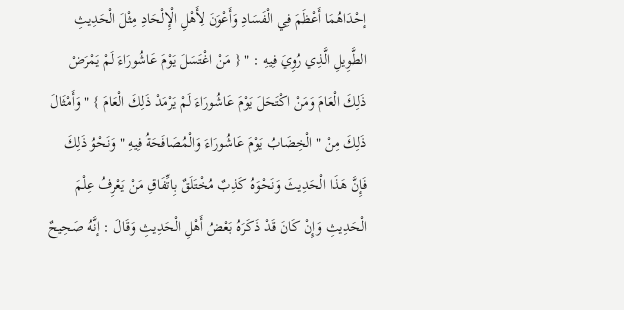إحْدَاهُمَا أَعْظَمَ فِي الْفَسَادِ وَأَعْوَنَ لِأَهْلِ الْإِلْحَادِ مِثْلَ الْحَدِيثِ الطَّوِيلِ الَّذِي رُوِيَ فِيهِ : " { مَنْ اغْتَسَلَ يَوْمَ عَاشُورَاءَ لَمْ يَمْرَضْ ذَلِكَ الْعَامَ وَمَنْ اكْتَحَلَ يَوْمَ عَاشُورَاءَ لَمْ يَرْمَدْ ذَلِكَ الْعَامَ } " وَأَمْثَالَ ذَلِكَ مِنْ " الْخِضَابُ يَوْمَ عَاشُورَاءَ وَالْمُصَافَحَةُ فِيهِ " وَنَحْوُ ذَلِكَ فَإِنَّ هَذَا الْحَدِيثَ وَنَحْوَهُ كَذِبٌ مُخْتَلَقٌ بِاتِّفَاقِ مَنْ يَعْرِفُ عِلْمَ الْحَدِيثِ وَإِنْ كَانَ قَدْ ذَكَرَهُ بَعْضُ أَهْلِ الْحَدِيثِ وَقَالَ : إنَّهُ صَحِيحٌ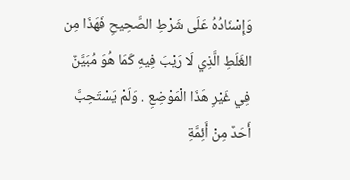وَإِسْنَادُهُ عَلَى شَرْطِ الصَّحِيحِ فَهَذَا مِن الغَلَطِ الَّذِي لَا رَيْبَ فِيهِ كَمَا هُوَ مُبَيَّنٌ فِي غَيْرِ هَذَا الْمَوْضِعِ . وَلَمْ يَسْتَحِبَّ أَحَدٌ مِنْ أَئِمَّةِ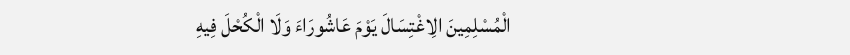الْمُسْلِمِينَ الِاغْتِسَالَ يَوْمَ عَاشُورَاءَ وَلَا الْكُحْلَ فِيهِ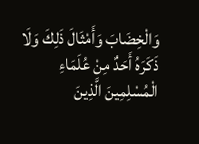وَالْخِضَابَ وَأَمْثَالَ ذَلِكَ وَلَا ذَكَرَهُ أَحَدٌ مِنْ عُلَمَاءِ الْمُسْلِمِينَ الَّذِينَ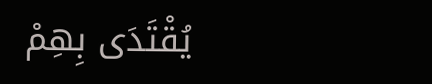يُقْتَدَى بِهِمْ